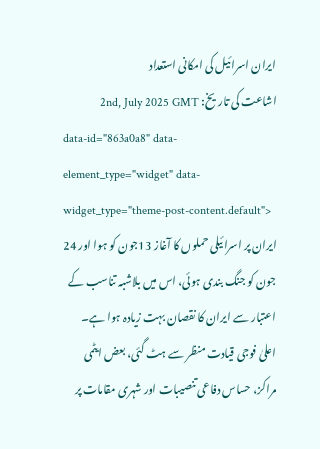ایران اسرائیل کی امکانی استعداد
اشاعت کی تاریخ: 2nd, July 2025 GMT
data-id="863a0a8" data-element_type="widget" data-widget_type="theme-post-content.default">
ایران پر اسرائیلی حملوں کا آغاز 13جون کو ہوا اور 24 جون کو جنگ بندی ہوئی، اس میں بلاشبہ تناسب کے اعتبار سے ایران کا نقصان بہت زیادہ ہوا ہے۔ اعلیٰ فوجی قیادت منظر سے ہٹ گئی، بعض ایٹمی مراکز، حساس دفاعی تنصیبات اور شہری مقامات پر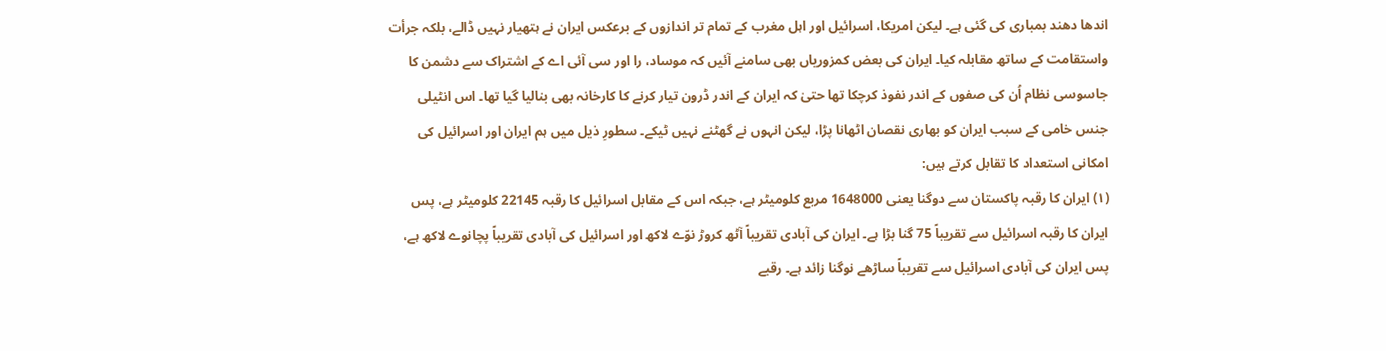اندھا دھند بمباری کی گئی ہے۔ لیکن امریکا، اسرائیل اور اہل مغرب کے تمام تر اندازوں کے برعکس ایران نے ہتھیار نہیں ڈالے، بلکہ جرأت واستقامت کے ساتھ مقابلہ کیا۔ ایران کی بعض کمزوریاں بھی سامنے آئیں کہ موساد، را اور سی آئی اے کے اشتراک سے دشمن کا جاسوسی نظام اُن کی صفوں کے اندر نفوذ کرچکا تھا حتیٰ کہ ایران کے اندر ڈرون تیار کرنے کا کارخانہ بھی بنالیا گیا تھا۔ اس انٹیلی جنس خامی کے سبب ایران کو بھاری نقصان اٹھانا پڑا، لیکن انہوں نے گھٹنے نہیں ٹیکے۔ سطورِ ذیل میں ہم ایران اور اسرائیل کی امکانی استعداد کا تقابل کرتے ہیں:
(۱) ایران کا رقبہ پاکستان سے دوگنا یعنی 1648000 مربع کلومیٹر ہے، جبکہ اس کے مقابل اسرائیل کا رقبہ 22145 کلومیٹر ہے، پس ایران کا رقبہ اسرائیل سے تقریباً 75 گنا بڑا ہے۔ ایران کی آبادی تقریباً آٹھ کروڑ نوّے لاکھ اور اسرائیل کی آبادی تقریباً پچانوے لاکھ ہے، پس ایران کی آبادی اسرائیل سے تقریباً ساڑھے نوگنا زائد ہے۔ رقبے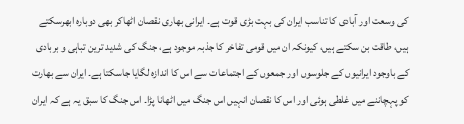کی وسعت اور آبادی کا تناسب ایران کی بہت بڑی قوت ہے۔ ایرانی بھاری نقصان اٹھاکر بھی دوبارہ ابھرسکتے ہیں، طاقت بن سکتے ہیں، کیونکہ ان میں قومی تفاخر کا جذبہ موجود ہے، جنگ کی شدید ترین تباہی و بربادی کے باوجود ایرانیوں کے جلوسوں اور جمعوں کے اجتماعات سے اس کا اندازہ لگایا جاسکتا ہے۔ ایران سے بھارت کو پہچاننے میں غلطی ہوئی اور اس کا نقصان انہیں اس جنگ میں اٹھانا پڑا۔ اس جنگ کا سبق یہ ہے کہ ایران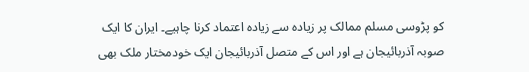کو پڑوسی مسلم ممالک پر زیادہ سے زیادہ اعتماد کرنا چاہیے۔ ایران کا ایک صوبہ آذربائیجان ہے اور اس کے متصل آذربائیجان ایک خودمختار ملک بھی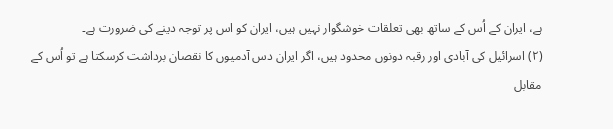ہے، ایران کے اُس کے ساتھ بھی تعلقات خوشگوار نہیں ہیں، ایران کو اس پر توجہ دینے کی ضرورت ہے۔
(۲) اسرائیل کی آبادی اور رقبہ دونوں محدود ہیں، اگر ایران دس آدمیوں کا نقصان برداشت کرسکتا ہے تو اُس کے مقابل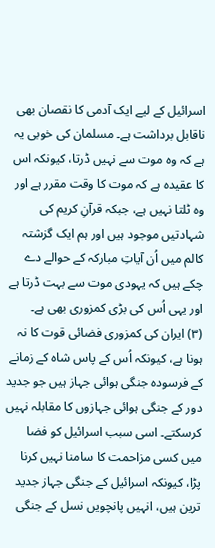اسرائیل کے لیے ایک آدمی کا نقصان بھی ناقابل برداشت ہے۔ مسلمان کی خوبی یہ ہے کہ وہ موت سے نہیں ڈرتا، کیونکہ اس کا عقیدہ ہے کہ موت کا وقت مقرر ہے اور وہ ٹلتا نہیں ہے، جبکہ قرآنِ کریم کی شہادتیں موجود ہیں اور ہم ایک گزشتہ کالم میں اُن آیاتِ مبارکہ کے حوالے دے چکے ہیں کہ یہودی موت سے بہت ڈرتا ہے اور یہی اُس کی بڑی کمزوری بھی ہے۔
(۳) ایران کی کمزوری فضائی قوت کا نہ ہونا ہے، کیونکہ اُس کے پاس شاہ کے زمانے کے فرسودہ جنگی ہوائی جہاز ہیں جو جدید دور کے جنگی ہوائی جہازوں کا مقابلہ نہیں کرسکتے۔ اسی سبب اسرائیل کو فضا میں کسی مزاحمت کا سامنا نہیں کرنا پڑا، کیونکہ اسرائیل کے جنگی جہاز جدید ترین ہیں، انہیں پانچویں نسل کے جنگی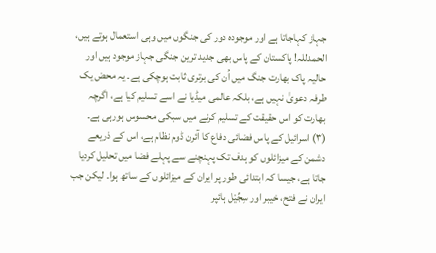جہاز کہاجاتا ہے اور موجودہ دور کی جنگوں میں وہی استعمال ہوتے ہیں، الحمدللہ! پاکستان کے پاس بھی جدید ترین جنگی جہاز موجود ہیں اور حالیہ پاک بھارت جنگ میں اُن کی برتری ثابت ہوچکی ہے۔ یہ محض یک طرفہ دعویٰ نہیں ہے، بلکہ عالمی میڈیا نے اسے تسلیم کیا ہے، اگرچہ بھارت کو اس حقیقت کے تسلیم کرنے میں سبکی محسوس ہورہی ہے۔
(۳) اسرائیل کے پاس فضائی دفاع کا آئرن ڈوم نظام ہے، اس کے ذریعے دشمن کے میزائلوں کو ہدف تک پہنچنے سے پہلے فضا میں تحلیل کردیا جاتا ہے، جیسا کہ ابتدائی طور پر ایران کے میزائلوں کے ساتھ ہوا۔ لیکن جب ایران نے فتح، خیبر اور سِجِّیْل ہائپر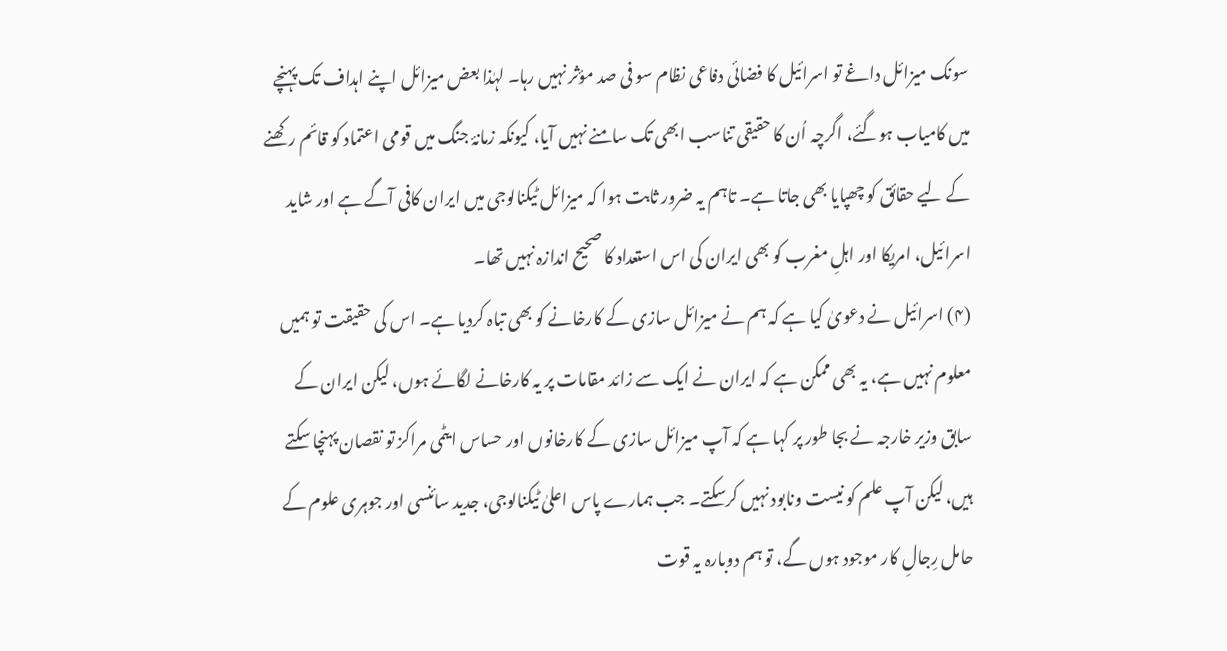سونک میزائل داغے تو اسرائیل کا فضائی دفاعی نظام سو فی صد مؤثر نہیں رہا۔ لہٰذا بعض میزائل اپنے اہداف تک پہنچے میں کامیاب ہوگئے، اگرچہ اُن کا حقیقی تناسب ابھی تک سامنے نہیں آیا، کیونکہ زمانۂ جنگ میں قومی اعتماد کو قائم رکھنے کے لیے حقائق کو چھپایا بھی جاتا ہے۔ تاہم یہ ضرور ثابت ہوا کہ میزائل ٹیکنالوجی میں ایران کافی آگے ہے اور شاید اسرائیل، امریکا اور اہلِ مغرب کو بھی ایران کی اس استعداد کا صحیح اندازہ نہیں تھا۔
(۴) اسرائیل نے دعویٰ کیا ہے کہ ہم نے میزائل سازی کے کارخانے کو بھی تباہ کردیا ہے۔ اس کی حقیقت تو ہمیں معلوم نہیں ہے، یہ بھی ممکن ہے کہ ایران نے ایک سے زائد مقامات پر یہ کارخانے لگائے ہوں، لیکن ایران کے سابق وزیر خارجہ نے بجا طور پر کہا ہے کہ آپ میزائل سازی کے کارخانوں اور حساس ایٹمی مراکز تو نقصان پہنچا سکتے ہیں، لیکن آپ علم کو نیست ونابود نہیں کرسکتے۔ جب ہمارے پاس اعلیٰ ٹیکنالوجی، جدید سائنسی اور جوہری علوم کے حامل رِجالِ کار موجود ہوں گے، تو ہم دوبارہ یہ قوت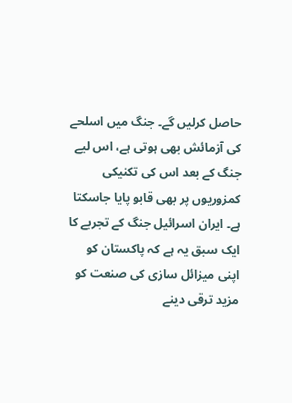حاصل کرلیں گے۔ جنگ میں اسلحے کی آزمائش بھی ہوتی ہے، اس لیے جنگ کے بعد اس کی تکنیکی کمزوریوں پر بھی قابو پایا جاسکتا ہے۔ ایران اسرائیل جنگ کے تجربے کا ایک سبق یہ ہے کہ پاکستان کو اپنی میزائل سازی کی صنعت کو مزید ترقی دینے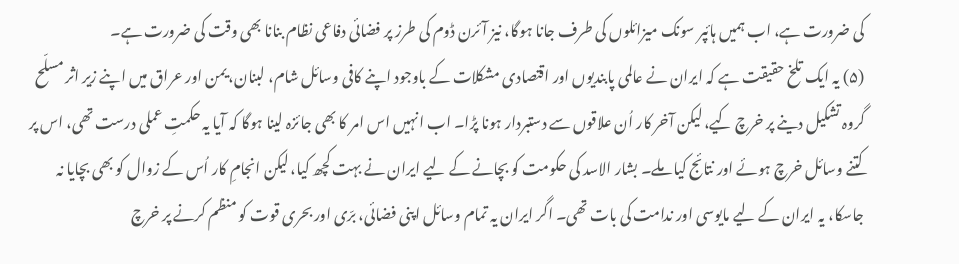کی ضرورت ہے، اب ہمیں ہائپر سونک میزائلوں کی طرف جانا ہوگا، نیز آئرن ڈوم کی طرز پر فضائی دفاعی نظام بنانا بھی وقت کی ضرورت ہے۔
(۵) یہ ایک تلخ حقیقت ہے کہ ایران نے عالمی پابندیوں اور اقتصادی مشکلات کے باوجود اپنے کافی وسائل شام، لبنان، یمن اور عراق میں اپنے زیر اثر مسلّح گروہ تشکیل دینے پر خرچ کیے، لیکن آخر کار اُن علاقوں سے دستبردار ہونا پڑا۔ اب انہیں اس امر کا بھی جائزہ لینا ہوگا کہ آیا یہ حکمتِ عملی درست تھی، اس پر کتنے وسائل خرچ ہوئے اور نتائج کیا ملے۔ بشار الاسد کی حکومت کو بچانے کے لیے ایران نے بہت کچھ کیا، لیکن انجامِ کار اُس کے زوال کو بھی بچایا نہ جاسکا، یہ ایران کے لیے مایوسی اور ندامت کی بات تھی۔ اگر ایران یہ تمام وسائل اپنی فضائی، برّی اور بحری قوت کو منظم کرنے پر خرچ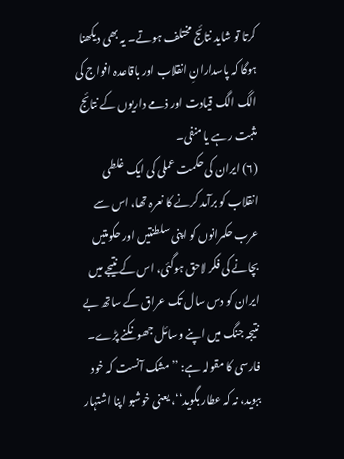کرتا تو شاید نتائج مختلف ہوتے۔ یہ بھی دیکھنا ہوگا کہ پاسدارانِ انقلاب اور باقاعدہ افواج کی الگ الگ قیادت اور ذمے داریوں کے نتائج مثبت رہے یا منفی۔
(۶) ایران کی حکمت عملی کی ایک غلطی انقلاب کو برآمد کرنے کا نعرہ تھا، اس سے عرب حکمرانوں کو اپنی سلطنتیں اور حکومتیں بچانے کی فکر لاحق ہوگئی، اس کے نتیجے میں ایران کو دس سال تک عراق کے ساتھ بے نتیجہ جنگ میں اپنے وسائل جھونکنے پڑے۔ فارسی کا مقولہ ہے: ’’مشک آنست کہ خود ببوید، نہ کہ عطار بگوید‘‘، یعنی خوشبو اپنا اشتہار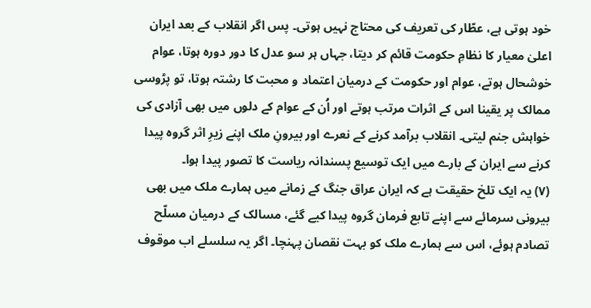خود ہوتی ہے، عطّار کی تعریف کی محتاج نہیں ہوتی۔ پس اگر انقلاب کے بعد ایران اعلیٰ معیار کا نظامِ حکومت قائم کر دیتا، جہاں ہر سو عدل کا دور دورہ ہوتا، عوام خوشحال ہوتے، عوام اور حکومت کے درمیان اعتماد و محبت کا رشتہ ہوتا، تو پڑوسی ممالک پر یقینا اس کے اثرات مرتب ہوتے اور اُن کے عوام کے دلوں میں بھی آزادی کی خواہش جنم لیتی۔ انقلاب برآمد کرنے کے نعرے اور بیرونِ ملک اپنے زیرِ اثر گروہ پیدا کرنے سے ایران کے بارے میں ایک توسیع پسندانہ ریاست کا تصور پیدا ہوا۔
(۷) یہ ایک تلخ حقیقت ہے کہ ایران عراق جنگ کے زمانے میں ہمارے ملک میں بھی بیرونی سرمائے سے اپنے تابع فرمان گروہ پیدا کیے گئے، مسالک کے درمیان مسلّح تصادم ہوئے، اس سے ہمارے ملک کو بہت نقصان پہنچا۔ اگر یہ سلسلے اب موقوف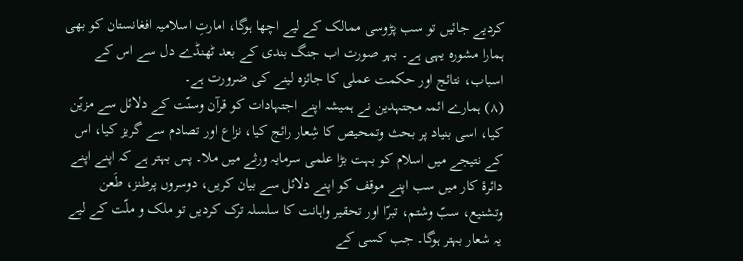کردیے جائیں تو سب پڑوسی ممالک کے لیے اچھا ہوگا، امارتِ اسلامیہ افغانستان کو بھی ہمارا مشورہ یہی ہے۔ بہر صورت اب جنگ بندی کے بعد ٹھنڈے دل سے اس کے اسباب، نتائج اور حکمت عملی کا جائزہ لینے کی ضرورت ہے۔
(۸) ہمارے ائمہ مجتہدین نے ہمیشہ اپنے اجتہادات کو قرآن وسنّت کے دلائل سے مزیّن کیا، اسی بنیاد پر بحث وتمحیص کا شِعار رائج کیا، نزاع اور تصادم سے گریز کیا، اس کے نتیجے میں اسلام کو بہت بڑا علمی سرمایہ ورثے میں ملا۔ پس بہتر ہے کہ اپنے اپنے دائرۂ کار میں سب اپنے موقف کو اپنے دلائل سے بیان کریں، دوسروں پرطنز، طَعن وتشنیع، سبّ وشتم، تبرّا اور تحقیر واہانت کا سلسلہ ترک کردیں تو ملک و ملّت کے لیے یہ شعار بہتر ہوگا۔ جب کسی کے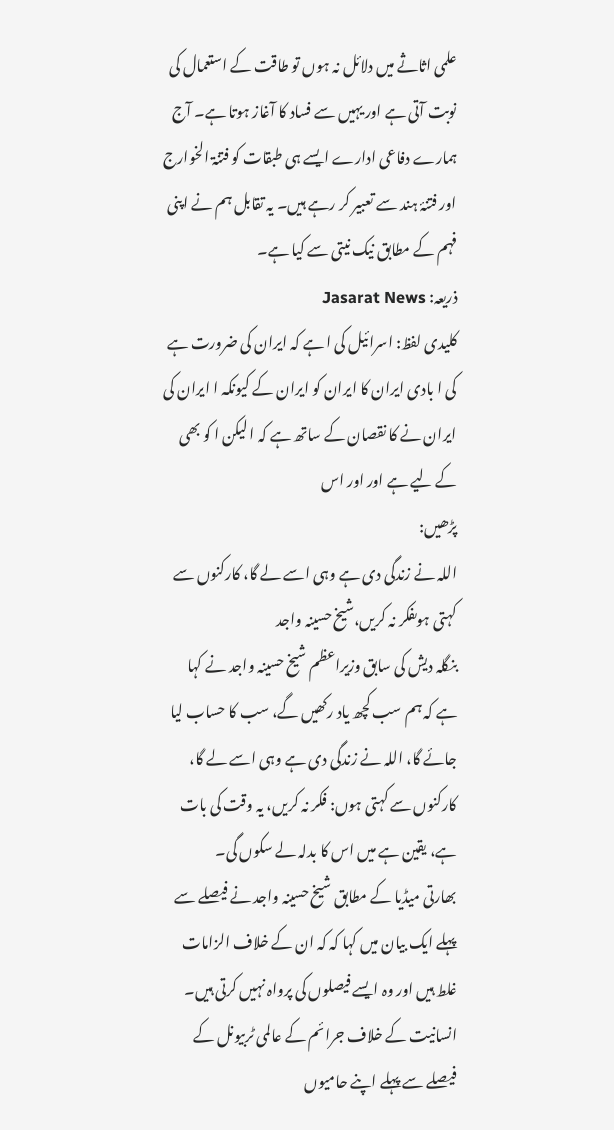علمی اثاثے میں دلائل نہ ہوں تو طاقت کے استعمال کی نوبت آتی ہے اور یہیں سے فساد کا آغاز ہوتا ہے۔ آج ہمارے دفاعی ادارے ایسے ہی طبقات کو فتنۃ الخوارج اور فتنۂ ہند سے تعبیر کر رہے ہیں۔ یہ تقابل ہم نے اپنی فہم کے مطابق نیک نیتی سے کیا ہے۔
ذریعہ: Jasarat News
کلیدی لفظ: اسرائیل کی ا ہے کہ ایران کی ضرورت ہے کی ا بادی ایران کا ایران کو ایران کے کیونکہ ا ایران کی ایران نے کا نقصان کے ساتھ ہے کہ ا لیکن ا کو بھی کے لیے ہے اور اور اس
پڑھیں:
اللہ نے زندگی دی ہے وہی اسے لے گا، کارکنوں سے کہتی ہوںفکر نہ کریں،شیخ حسینہ واجد
بنگلہ دیش کی سابق وزیراعظم شیخ حسینہ واجد نے کہا ہے کہ ہم سب کچھ یاد رکھیں گے، سب کا حساب لیا جائے گا، اللہ نے زندگی دی ہے وہی اسے لے گا، کارکنوں سے کہتی ہوں: فکر نہ کریں، یہ وقت کی بات ہے، یقین ہے میں اس کا بدلہ لے سکوں گی۔
بھارتی میڈیا کے مطابق شیخ حسینہ واجد نے فیصلے سے پہلے ایک بیان میں کہا کہ کہ ان کے خلاف الزامات غلط ہیں اور وہ ایسے فیصلوں کی پرواہ نہیں کرتی ہیں۔
انسانیت کے خلاف جرائم کے عالمی ٹربیونل کے فیصلے سے پہلے اپنے حامیوں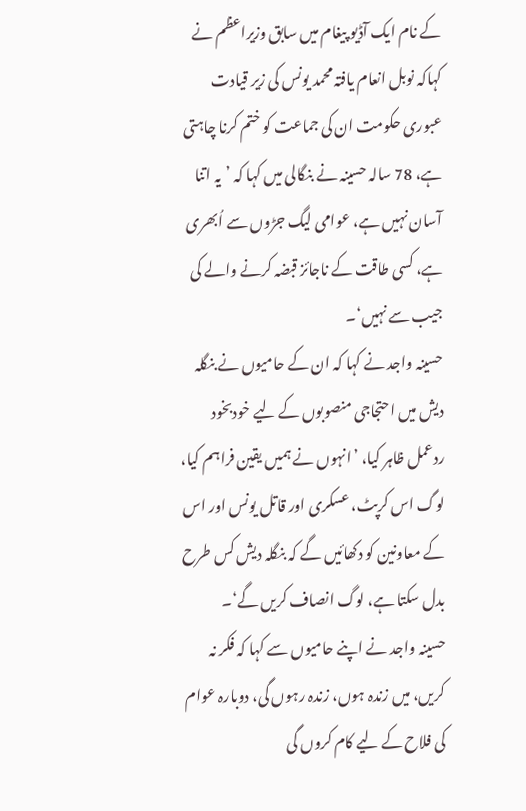کے نام ایک آڈیو پیغام میں سابق وزیراعظم نے کہاکہ نوبل انعام یافتہ محمد یونس کی زیر قیادت عبوری حکومت ان کی جماعت کو ختم کرنا چاہتی ہے، 78 سالہ حسینہ نے بنگالی میں کہا کہ ’یہ اتنا آسان نہیں ہے، عوامی لیگ جڑوں سے اُبھری ہے، کسی طاقت کے ناجائز قبضہ کرنے والے کی جیب سے نہیں‘۔
حسینہ واجد نے کہا کہ ان کے حامیوں نے بنگلہ دیش میں احتجاجی منصوبوں کے لیے خودبخود ردعمل ظاہر کیا، ’انہوں نے ہمیں یقین فراہم کیا، لوگ اس کرپٹ، عسکری اور قاتل یونس اور اس کے معاونین کو دکھائیں گے کہ بنگلہ دیش کس طرح بدل سکتا ہے، لوگ انصاف کریں گے‘۔
حسینہ واجد نے اپنے حامیوں سے کہا کہ فکر نہ کریں، میں زندہ ہوں، زندہ رہوں گی، دوبارہ عوام کی فلاح کے لیے کام کروں گی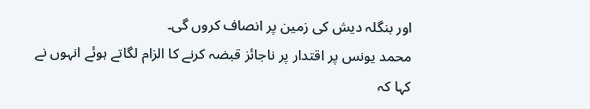اور بنگلہ دیش کی زمین پر انصاف کروں گی۔
محمد یونس پر اقتدار پر ناجائز قبضہ کرنے کا الزام لگاتے ہوئے انہوں نے کہا کہ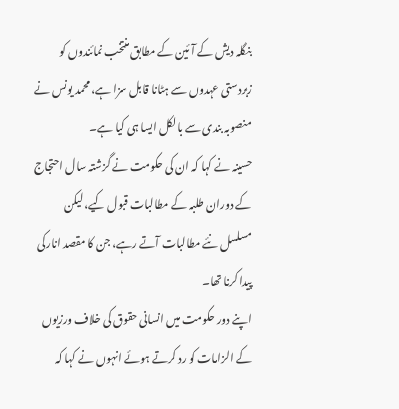بنگلہ دیش کے آئین کے مطابق منتخب نمائندوں کو زبردستی عہدوں سے ہٹانا قابل سزا ہے، محمد یونس نے منصوبہ بندی سے بالکل ایسا ہی کیا ہے۔
حسینہ نے کہا کہ ان کی حکومت نے گزشتہ سال احتجاج کے دوران طلبہ کے مطالبات قبول کیے، لیکن مسلسل نئے مطالبات آتے رہے، جن کا مقصد انارکی پیدا کرنا تھا۔
اپنے دور حکومت میں انسانی حقوق کی خلاف ورزیوں کے الزامات کو رد کرتے ہوئے انہوں نے کہا کہ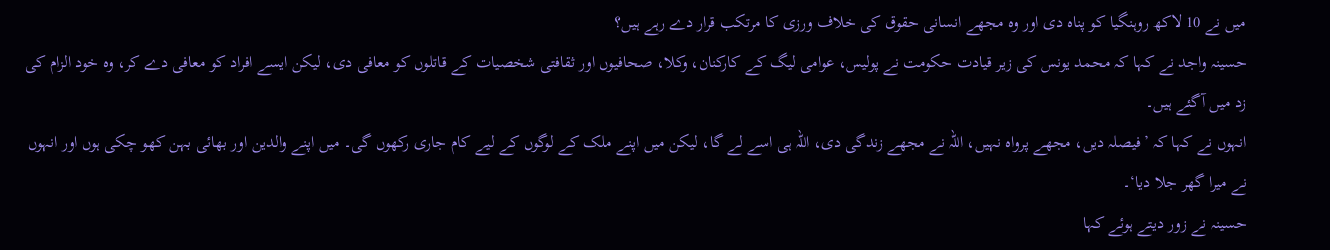میں نے 10 لاکھ روہنگیا کو پناہ دی اور وہ مجھے انسانی حقوق کی خلاف ورزی کا مرتکب قرار دے رہے ہیں؟
حسینہ واجد نے کہا کہ محمد یونس کی زیر قیادت حکومت نے پولیس، عوامی لیگ کے کارکنان، وکلا، صحافیوں اور ثقافتی شخصیات کے قاتلوں کو معافی دی، لیکن ایسے افراد کو معافی دے کر، وہ خود الزام کی زد میں آگئے ہیں۔
انہوں نے کہا کہ ’فیصلہ دیں، مجھے پرواہ نہیں، اللہ نے مجھے زندگی دی، اللہ ہی اسے لے گا، لیکن میں اپنے ملک کے لوگوں کے لیے کام جاری رکھوں گی۔ میں اپنے والدین اور بھائی بہن کھو چکی ہوں اور انہوں نے میرا گھر جلا دیا‘۔
حسینہ نے زور دیتے ہوئے کہا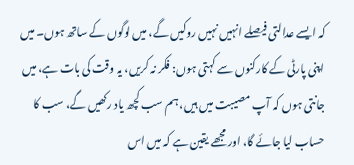کہ ایسے عدالتی فیصلے انہیں نہیں روکیں گے، میں لوگوں کے ساتھ ہوں۔ میں اپنی پارٹی کے کارکنوں سے کہتی ہوں: فکر نہ کریں، یہ وقت کی بات ہے، میں جانتی ہوں کہ آپ مصیبت میں ہیں، ہم سب کچھ یاد رکھیں گے، سب کا حساب لیا جائے گا، اور مجھے یقین ہے کہ میں اس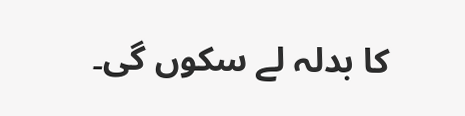کا بدلہ لے سکوں گی۔